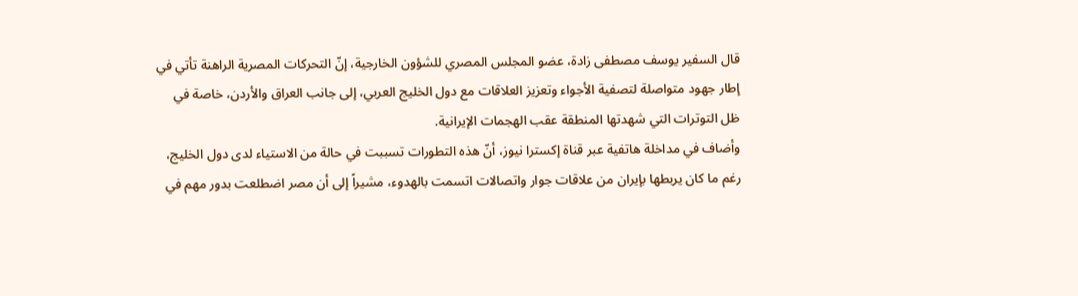قال السفير يوسف مصطفى زادة، عضو المجلس المصري للشؤون الخارجية، إنّ التحركات المصرية الراهنة تأتي في إطار جهود متواصلة لتصفية الأجواء وتعزيز العلاقات مع دول الخليج العربي، إلى جانب العراق والأردن، خاصة في ظل التوترات التي شهدتها المنطقة عقب الهجمات الإيرانية.
وأضاف في مداخلة هاتفية عبر قناة إكسترا نيوز، أنّ هذه التطورات تسببت في حالة من الاستياء لدى دول الخليج، رغم ما كان يربطها بإيران من علاقات جوار واتصالات اتسمت بالهدوء، مشيراً إلى أن مصر اضطلعت بدور مهم في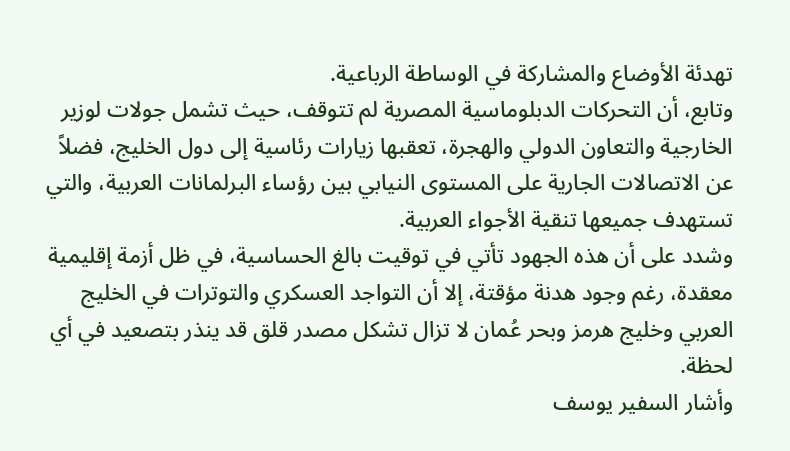تهدئة الأوضاع والمشاركة في الوساطة الرباعية.
وتابع، أن التحركات الدبلوماسية المصرية لم تتوقف، حيث تشمل جولات لوزير الخارجية والتعاون الدولي والهجرة، تعقبها زيارات رئاسية إلى دول الخليج، فضلاً عن الاتصالات الجارية على المستوى النيابي بين رؤساء البرلمانات العربية، والتي تستهدف جميعها تنقية الأجواء العربية.
وشدد على أن هذه الجهود تأتي في توقيت بالغ الحساسية، في ظل أزمة إقليمية معقدة، رغم وجود هدنة مؤقتة، إلا أن التواجد العسكري والتوترات في الخليج العربي وخليج هرمز وبحر عُمان لا تزال تشكل مصدر قلق قد ينذر بتصعيد في أي لحظة.
وأشار السفير يوسف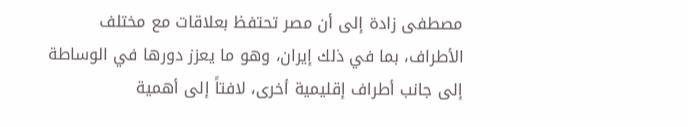مصطفى زادة إلى أن مصر تحتفظ بعلاقات مع مختلف الأطراف، بما في ذلك إيران، وهو ما يعزز دورها في الوساطة إلى جانب أطراف إقليمية أخرى، لافتاً إلى أهمية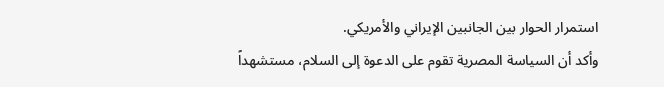استمرار الحوار بين الجانبين الإيراني والأمريكي.
وأكد أن السياسة المصرية تقوم على الدعوة إلى السلام، مستشهداً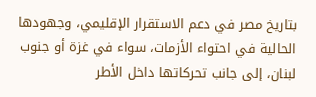بتاريخ مصر في دعم الاستقرار الإقليمي، وجهودها الحالية في احتواء الأزمات، سواء في غزة أو جنوب لبنان، إلى جانب تحركاتها داخل الأطر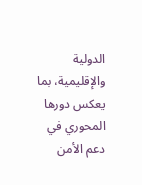الدولية والإقليمية، بما يعكس دورها المحوري في دعم الأمن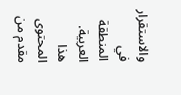والاستقرار في المنطقة العربية.
هذا المحتوى مقدم من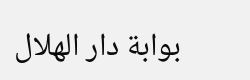بوابة دار الهلال